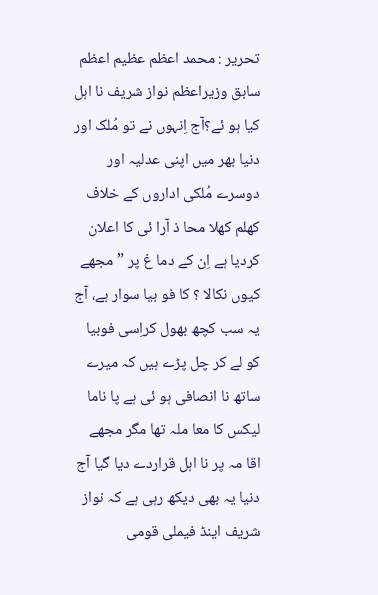تحریر : محمد اعظم عظیم اعظم سابق وزیراعظم نواز شریف نا اہل کیا ہو ئے؟آج اِنہوں نے تو مُلک اور دنیا بھر میں اپنی عدلیہ اور دوسرے مُلکی اداروں کے خلاف کھلم کھلا محا ذ آرا ئی کا اعلان کردیا ہے اِن کے دما غ پر ”مجھے کیوں نکالا ؟ کا فو بیا سوار ہے، آج یہ سب کچھ بھول کراِسی فوبیا کو لے کر چل پڑے ہیں کہ میرے ساتھ نا انصافی ہو ئی ہے پا ناما لیکس کا معا ملہ تھا مگر مجھے اقا مہ پر نا اہل قراردے دیا گیا آج دنیا یہ بھی دیکھ رہی ہے کہ نواز شریف اینڈ فیملی قومی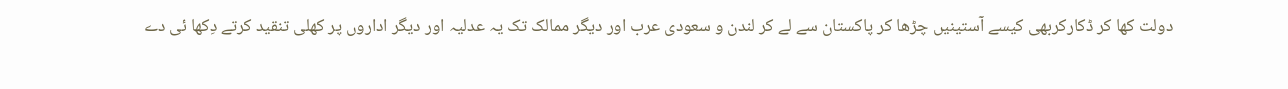دولت کھا کر ڈکارکربھی کیسے آستینیں چڑھا کر پاکستان سے لے کر لندن و سعودی عرب اور دیگر ممالک تک یہ عدلیہ اور دیگر اداروں پر کھلی تنقید کرتے دِکھا ئی دے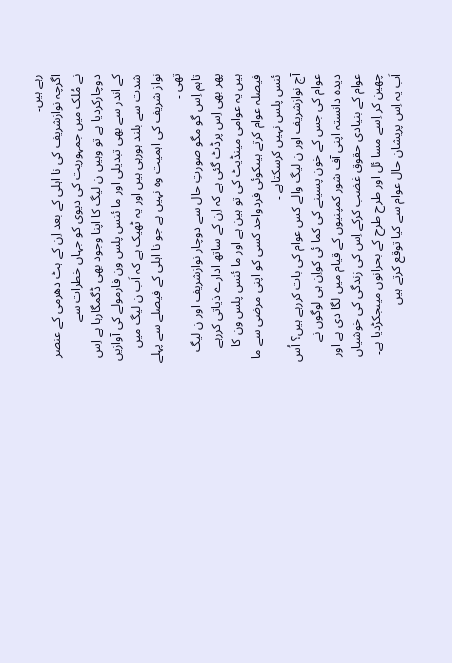رہے ہیں۔
اگرچہ نوازشریف کی نا اہلی کے بعد اِن کے ہٹ دھرمی کے عنصر نے مُلک میں جمہوریت کی دیوی کو جہاں خطرات سے دوچارکردیا ہے تو وہیں ن لیگ کا اپنا وجود بھی ڈگمگارہا ہے اِس کے اندر سے بھی تبدیلی اور ما ئنس پلس ون فارمولے کی آوازیں شدت سے بلند ہورہی ہیں اور یہ ٹھیک ہے کہ اَب ن لیگ میں نواز شریف کی اہمیت وہ نہیں ہے جو نا اہلی کے فیصلے سے پہلے تھی ۔
تاہم اِس گو مگو صورتِ حال سے دوچار نوازشریف اور ن لیگ پھر بھی اِس پرڈٹ گئی ہے کہ اِن کے ساتھ ادارے ذیاتی کررہے ہیں یہ عوامی مینڈیٹ کی تو ہین ہے اور ما ئنس پلس ون کا فیصلہ عوام کرتے ہیںکوئی فردواحد کسی کو اپنی مرضی سے ما ئنس پلس نہیں کرسکتاہے ۔
آج نوازشریف اور ن لیگ والے کس عوام کی بات کررہے ہیں؟ اُس عوام کی جس کے خون پسینے کی کما ئی کواِن ہی لوگوں نے دیدہ دانستہ اپنی آف شور کمپنیوں کے قیام میں لگا دی ہے اور عوام کے بنیادی حقوق غضب کرکے اِس کی زندگی کی خوشیاں چھین کر اِسے مسا ئل اور طرح طرح کے بحرانوں میںجکڑدیا ہے۔
اَب یہ اِس پریشان حال عوام سے کیا توقع کرتے ہیں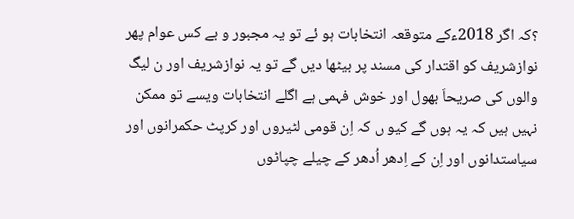؟کہ اگر 2018ءکے متوقعہ انتخابات ہو ئے تو یہ مجبور و بے کس عوام پھر نوازشریف کو اقتدار کی مسند پر بیٹھا دیں گے تو یہ نوازشریف اور ن لیگ والوں کی صریحاَ بھول اور خوش فہمی ہے اگلے انتخابات ویسے تو ممکن نہیں ہیں کہ یہ ہوں گے کیو ں کہ اِن قومی لٹیروں اور کرپٹ حکمرانوں اور سیاستدانوں اور اِن کے اِدھر اُدھر کے چیلے چپاٹوں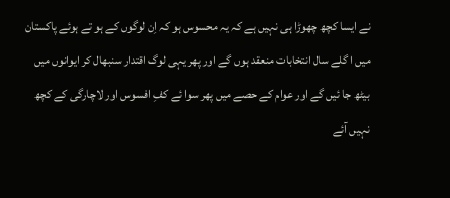نے ایسا کچھ چھوڑا ہی نہیں ہے کہ یہ محسوس ہو کہ اِن لوگوں کے ہو تے ہوئے پاکستان میں ا گلے سال انتخابات منعقد ہوں گے اور پھر یہی لوگ اقتدار سنبھال کر ایوانوں میں بیٹھ جا ئیں گے اور عوام کے حصے میں پھر سوا ئے کفِ افسوس اور لاچارگی کے کچھ نہیں آئے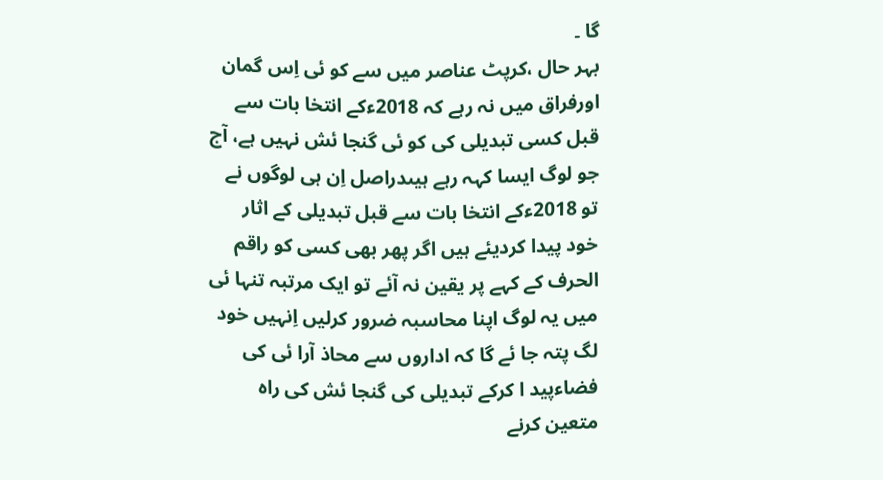گا ۔
بہر حال ،کرپٹ عناصر میں سے کو ئی اِس گمان اورفراق میں نہ رہے کہ 2018ءکے انتخا بات سے قبل کسی تبدیلی کی کو ئی گنجا ئش نہیں ہے، آج جو لوگ ایسا کہہ رہے ہیںدراصل اِن ہی لوگوں نے تو 2018ءکے انتخا بات سے قبل تبدیلی کے اثار خود پیدا کردیئے ہیں اگر پھر بھی کسی کو راقم الحرف کے کہے پر یقین نہ آئے تو ایک مرتبہ تنہا ئی میں یہ لوگ اپنا محاسبہ ضرور کرلیں اِنہیں خود لگ پتہ جا ئے گا کہ اداروں سے محاذ آرا ئی کی فضاءپید ا کرکے تبدیلی کی گنجا ئش کی راہ متعین کرنے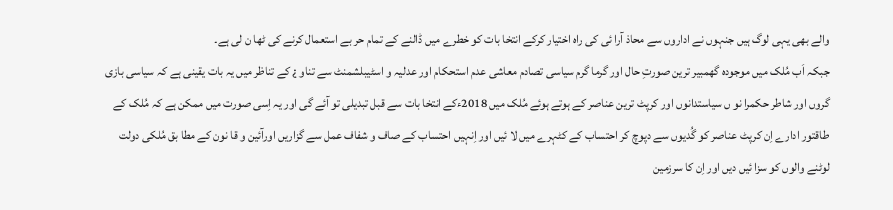والے بھی یہی لوگ ہیں جنہوں نے اداروں سے محاذ آرا ئی کی راہ اختیار کرکے انتخا بات کو خطرے میں ڈالنے کے تمام حر بے استعمال کرنے کی ٹھا ن لی ہے۔
جبکہ اَب مُلک میں موجودہ گھمبیر ترین صورتِ حال اور گرما گرم سیاسی تصادم معاشی عدم استحکام اور عدلیہ و اسٹیبلشمنٹ سے تناو ¿ کے تناظر میں یہ بات یقینی ہے کہ سیاسی بازی گروں اور شاطر حکمرا نو ں سیاستدانوں اور کرپٹ ترین عناصر کے ہوتے ہوئے مُلک میں 2018ءکے انتخا بات سے قبل تبدیلی تو آئے گی اور یہ اِسی صورت میں ممکن ہے کہ مُلک کے طاقتور ادارے اِن کرپٹ عناصر کو گُدیوں سے دپوچ کر احتساب کے کٹہرے میں لا ئیں اور اِنہیں احتساب کے صاف و شفاف عمل سے گزاریں اورآئین و قا نون کے مطا بق مُلکی دولت لوٹنے والوں کو سزا ئیں دیں اور اِن کا سرزمین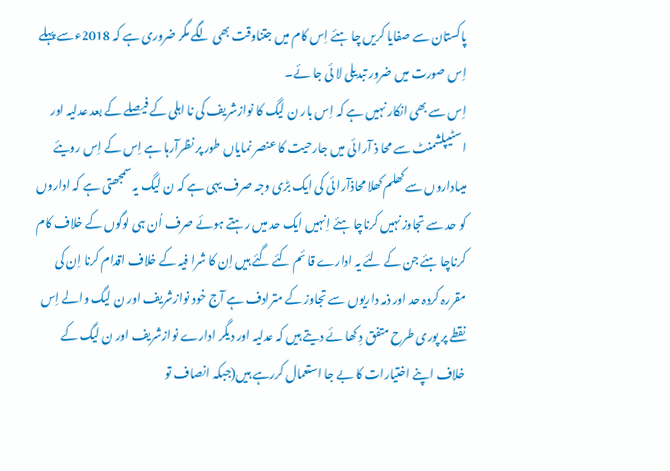پاکستان سے صفایا کریں چا ہئے اِس کام میں جتناوقت بھی لگے مگر ضروری ہے کہ 2018ءسے پہلے اِس صورت میں ضرور تبدیلی لا ئی جا ئے۔
اِس سے بھی انکار نہیں ہے کہ اِس بار ن لیگ کا نوازشریف کی نا اہلی کے فیصلے کے بعد عدلیہ اور اسٹیپلشمنٹ سے محا ذ آرا ئی میں جارحیت کا عنصر نمایاں طور پر نظرآرہا ہے اِس کے اِس رویئے میںاداروں سے کھلم کھلا محاذآرا ئی کی ایک بڑی وجہ صرف یہی ہے کہ ن لیگ یہ سمجھتی ہے کہ اداروں کو حد سے تجاوز نہیں کرناچا ہئے اِنہیں ایک حد میں رہتے ہوئے صرف اُن ہی لوگوں کے خلاف کام کرناچا ہئے جن کے لئے یہ ادارے قا ئم کئے گئے ہیں اِن کا شرا فیہ کے خلاف اقدام کرنا اِن کی مقررہ کردہ حد اور ذمہ داریوں سے تجاوز کے مترادف ہے آج خود نوازشریف اور ن لیگ والے اِس نقطے پر پوری طرح متفق دِ کھا ئے دیتے ہیں کہ عدلیہ اور دیگر ادارے نوازشریف اور ن لیگ کے خلاف اپنے اختیارات کا بے جا استعمال کررہے ہیں(جبکہ انصاف تو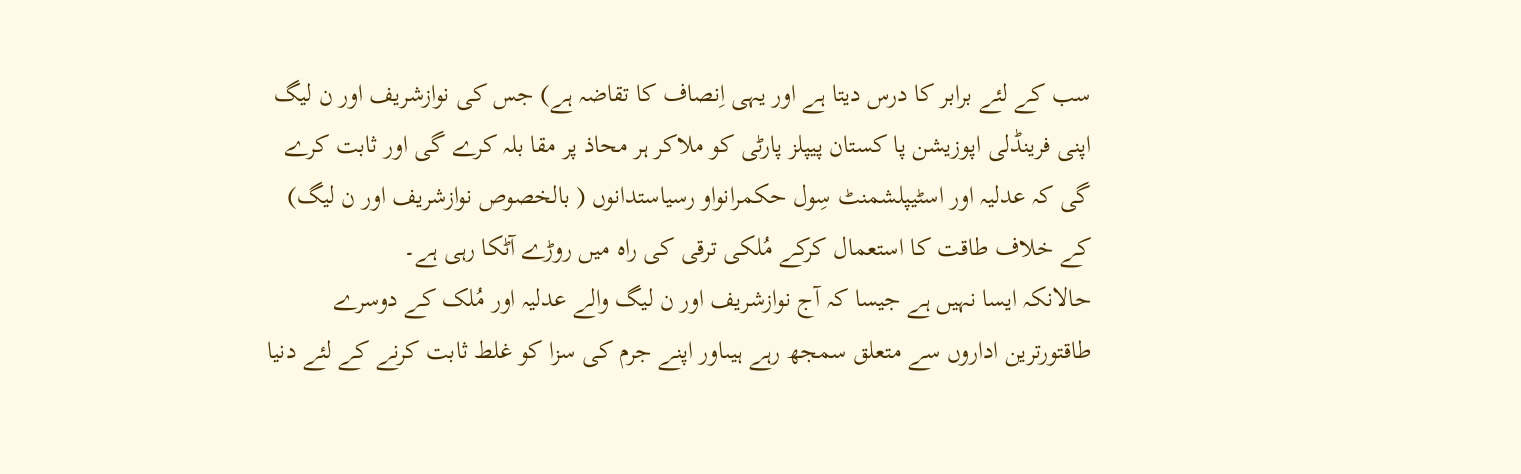سب کے لئے برابر کا درس دیتا ہے اور یہی اِنصاف کا تقاضہ ہے) جس کی نوازشریف اور ن لیگ اپنی فرینڈلی اپوزیشن پا کستان پیپلز پارٹی کو ملاکر ہر محاذ پر مقا بلہ کرے گی اور ثابت کرے گی کہ عدلیہ اور اسٹیپلشمنٹ سِول حکمرانواو رسیاستدانوں ( بالخصوص نوازشریف اور ن لیگ) کے خلاف طاقت کا استعمال کرکے مُلکی ترقی کی راہ میں روڑے آٹکا رہی ہے۔
حالانکہ ایسا نہیں ہے جیسا کہ آج نوازشریف اور ن لیگ والے عدلیہ اور مُلک کے دوسرے طاقتورترین اداروں سے متعلق سمجھ رہے ہیںاور اپنے جرم کی سزا کو غلط ثابت کرنے کے لئے دنیا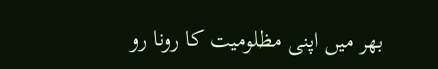بھر میں اپنی مظلومیت کا رونا رو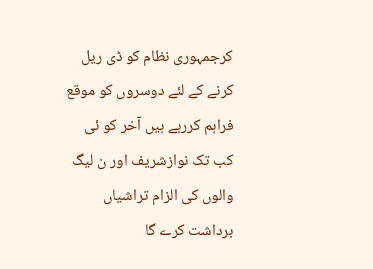کرجمہوری نظام کو ڈی ریل کرنے کے لئے دوسروں کو موقع فراہم کررہے ہیں آخر کو ئی کب تک نوازشریف اور ن لیگ والوں کی الزام تراشیاں برداشت کرے گا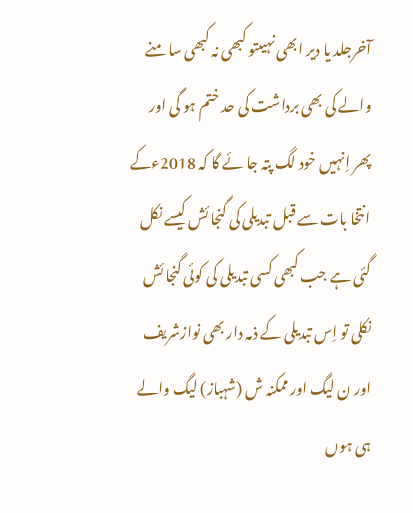آخرجلد یا دیر ابھی نہیںتو کبھی نہ کبھی سا منے والے کی بھی برداشت کی حد ختم ہو گی اور پھر اِنہیں خود لگ پتہ جا ئے گا کہ 2018ءکے انتخا بات سے قبل تبدیلی کی گنجا ئش کیسے نکل گئی ہے جب کبھی کسی تبدیلی کی کوئی گنجا ئش نکلی تو اِس تبدیلی کے ذمہ دار بھی نوازشریف اور ن لیگ اور ممکنہ ش (شہباز) لیگ والے ہی ہوں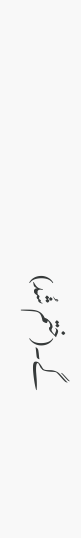گے۔(ختم شُد)